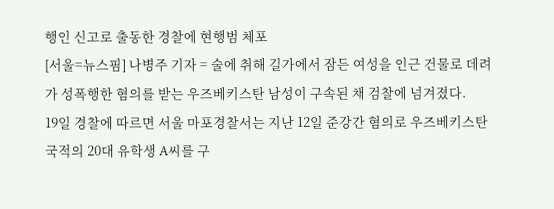행인 신고로 출동한 경찰에 현행범 체포
[서울=뉴스핌] 나병주 기자 = 술에 취해 길가에서 잠든 여성을 인근 건물로 데려가 성폭행한 혐의를 받는 우즈베키스탄 남성이 구속된 채 검찰에 넘겨졌다.
19일 경찰에 따르면 서울 마포경찰서는 지난 12일 준강간 혐의로 우즈베키스탄 국적의 20대 유학생 A씨를 구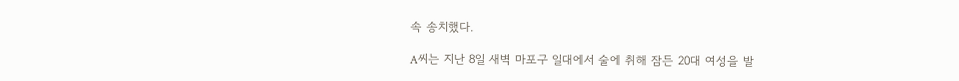속 송치했다.

A씨는 지난 8일 새벽 마포구 일대에서 술에 취해 잠든 20대 여성을 발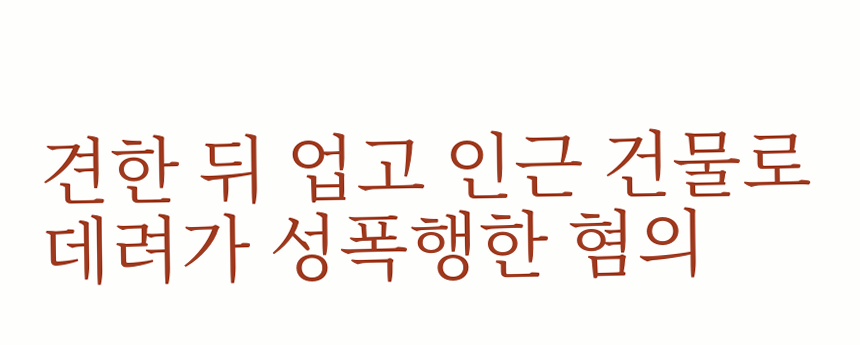견한 뒤 업고 인근 건물로 데려가 성폭행한 혐의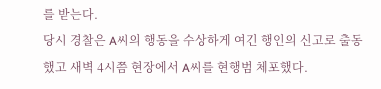를 받는다.
당시 경찰은 A씨의 행동을 수상하게 여긴 행인의 신고로 출동했고 새벽 4시쯤 현장에서 A씨를 현행범 체포했다.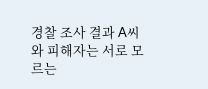경찰 조사 결과 A씨와 피해자는 서로 모르는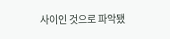사이인 것으로 파악됐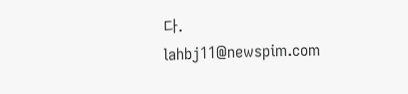다.
lahbj11@newspim.com